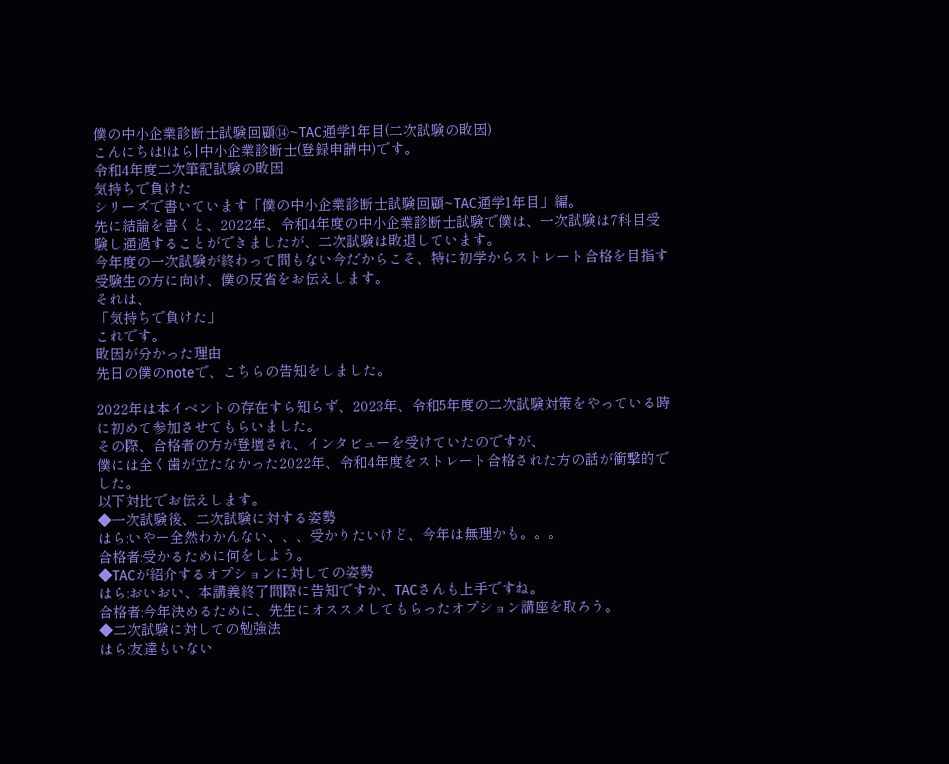僕の中小企業診断士試験回顧⑭~TAC通学1年目(二次試験の敗因)
こんにちは!はら|中小企業診断士(登録申請中)です。
令和4年度二次筆記試験の敗因
気持ちで負けた
シリーズで書いています「僕の中小企業診断士試験回顧~TAC通学1年目」編。
先に結論を書くと、2022年、令和4年度の中小企業診断士試験で僕は、一次試験は7科目受験し通過することができましたが、二次試験は敗退しています。
今年度の一次試験が終わって間もない今だからこそ、特に初学からストレート合格を目指す受験生の方に向け、僕の反省をお伝えします。
それは、
「気持ちで負けた」
これです。
敗因が分かった理由
先日の僕のnoteで、こちらの告知をしました。

2022年は本イベントの存在すら知らず、2023年、令和5年度の二次試験対策をやっている時に初めて参加させてもらいました。
その際、合格者の方が登壇され、インタビューを受けていたのですが、
僕には全く歯が立たなかった2022年、令和4年度をストレート合格された方の話が衝撃的でした。
以下対比でお伝えします。
◆一次試験後、二次試験に対する姿勢
はら:いやー全然わかんない、、、受かりたいけど、今年は無理かも。。。
合格者:受かるために何をしよう。
◆TACが紹介するオプションに対しての姿勢
はら:おいおい、本講義終了間際に告知ですか、TACさんも上手ですね。
合格者:今年決めるために、先生にオススメしてもらったオプション講座を取ろう。
◆二次試験に対しての勉強法
はら:友達もいない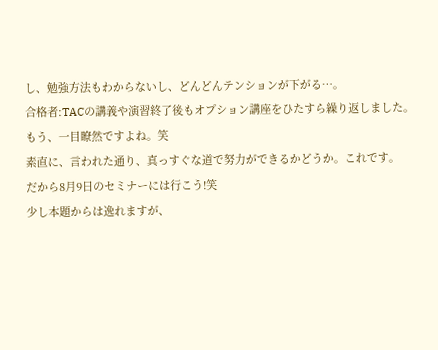し、勉強方法もわからないし、どんどんテンションが下がる…。
合格者:TACの講義や演習終了後もオプション講座をひたすら繰り返しました。
もう、一目瞭然ですよね。笑
素直に、言われた通り、真っすぐな道で努力ができるかどうか。これです。
だから8月9日のセミナーには行こう!笑
少し本題からは逸れますが、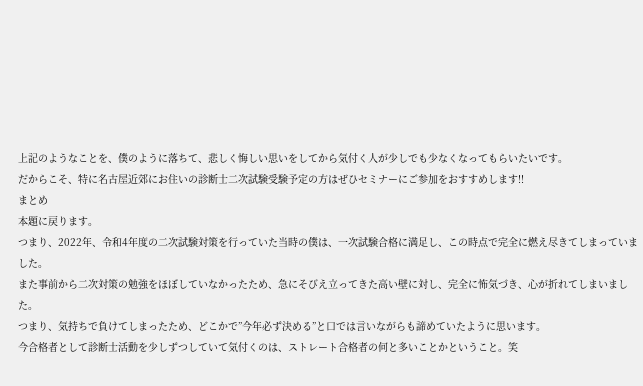上記のようなことを、僕のように落ちて、悲しく悔しい思いをしてから気付く人が少しでも少なくなってもらいたいです。
だからこそ、特に名古屋近郊にお住いの診断士二次試験受験予定の方はぜひセミナーにご参加をおすすめします!!
まとめ
本題に戻ります。
つまり、2022年、令和4年度の二次試験対策を行っていた当時の僕は、一次試験合格に満足し、この時点で完全に燃え尽きてしまっていました。
また事前から二次対策の勉強をほぼしていなかったため、急にそびえ立ってきた高い壁に対し、完全に怖気づき、心が折れてしまいました。
つまり、気持ちで負けてしまったため、どこかで”今年必ず決める”と口では言いながらも諦めていたように思います。
今合格者として診断士活動を少しずつしていて気付くのは、ストレート合格者の何と多いことかということ。笑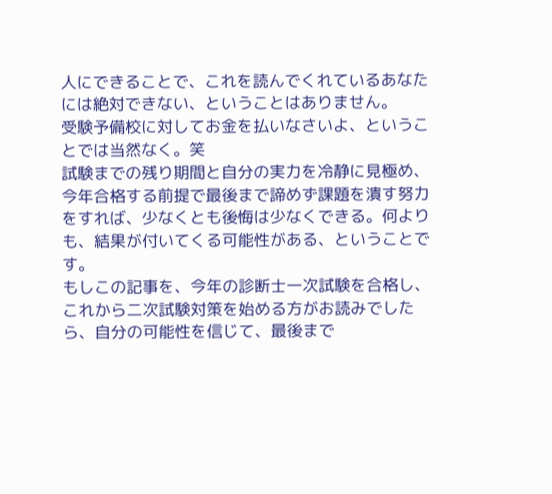人にできることで、これを読んでくれているあなたには絶対できない、ということはありません。
受験予備校に対してお金を払いなさいよ、ということでは当然なく。笑
試験までの残り期間と自分の実力を冷静に見極め、今年合格する前提で最後まで諦めず課題を潰す努力をすれば、少なくとも後悔は少なくできる。何よりも、結果が付いてくる可能性がある、ということです。
もしこの記事を、今年の診断士一次試験を合格し、これから二次試験対策を始める方がお読みでしたら、自分の可能性を信じて、最後まで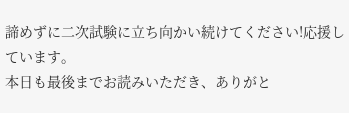諦めずに二次試験に立ち向かい続けてください!応援しています。
本日も最後までお読みいただき、ありがと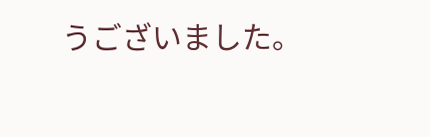うございました。